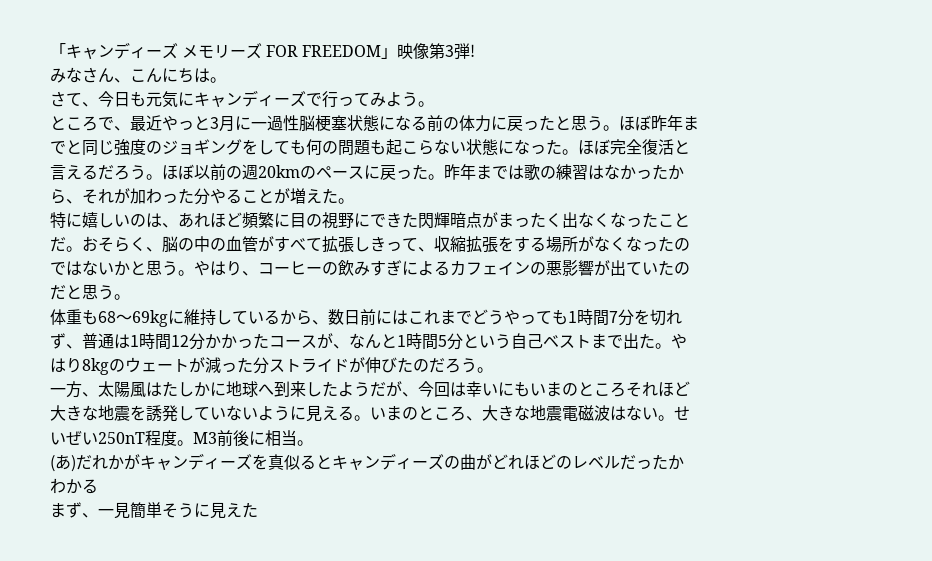「キャンディーズ メモリーズ FOR FREEDOM」映像第3弾!
みなさん、こんにちは。
さて、今日も元気にキャンディーズで行ってみよう。
ところで、最近やっと3月に一過性脳梗塞状態になる前の体力に戻ったと思う。ほぼ昨年までと同じ強度のジョギングをしても何の問題も起こらない状態になった。ほぼ完全復活と言えるだろう。ほぼ以前の週20kmのペースに戻った。昨年までは歌の練習はなかったから、それが加わった分やることが増えた。
特に嬉しいのは、あれほど頻繁に目の視野にできた閃輝暗点がまったく出なくなったことだ。おそらく、脳の中の血管がすべて拡張しきって、収縮拡張をする場所がなくなったのではないかと思う。やはり、コーヒーの飲みすぎによるカフェインの悪影響が出ていたのだと思う。
体重も68〜69kgに維持しているから、数日前にはこれまでどうやっても1時間7分を切れず、普通は1時間12分かかったコースが、なんと1時間5分という自己ベストまで出た。やはり8kgのウェートが減った分ストライドが伸びたのだろう。
一方、太陽風はたしかに地球へ到来したようだが、今回は幸いにもいまのところそれほど大きな地震を誘発していないように見える。いまのところ、大きな地震電磁波はない。せいぜい250nT程度。M3前後に相当。
(あ)だれかがキャンディーズを真似るとキャンディーズの曲がどれほどのレベルだったかわかる
まず、一見簡単そうに見えた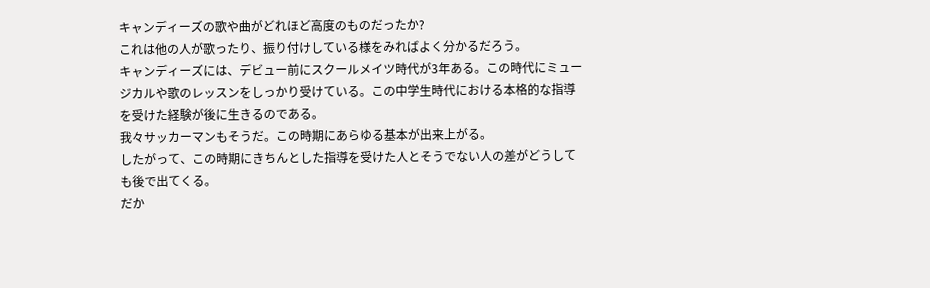キャンディーズの歌や曲がどれほど高度のものだったか?
これは他の人が歌ったり、振り付けしている様をみればよく分かるだろう。
キャンディーズには、デビュー前にスクールメイツ時代が3年ある。この時代にミュージカルや歌のレッスンをしっかり受けている。この中学生時代における本格的な指導を受けた経験が後に生きるのである。
我々サッカーマンもそうだ。この時期にあらゆる基本が出来上がる。
したがって、この時期にきちんとした指導を受けた人とそうでない人の差がどうしても後で出てくる。
だか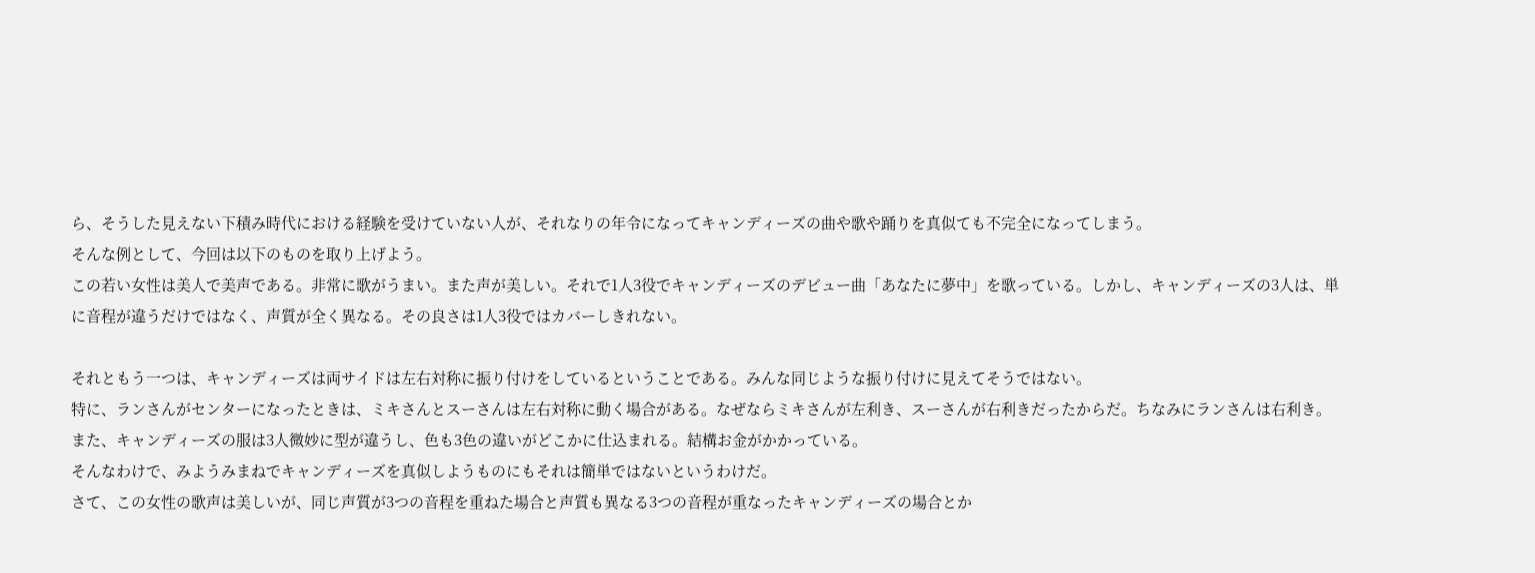ら、そうした見えない下積み時代における経験を受けていない人が、それなりの年令になってキャンディーズの曲や歌や踊りを真似ても不完全になってしまう。
そんな例として、今回は以下のものを取り上げよう。
この若い女性は美人で美声である。非常に歌がうまい。また声が美しい。それで1人3役でキャンディーズのデビュー曲「あなたに夢中」を歌っている。しかし、キャンディーズの3人は、単に音程が違うだけではなく、声質が全く異なる。その良さは1人3役ではカバーしきれない。

それともう一つは、キャンディーズは両サイドは左右対称に振り付けをしているということである。みんな同じような振り付けに見えてそうではない。
特に、ランさんがセンターになったときは、ミキさんとスーさんは左右対称に動く場合がある。なぜならミキさんが左利き、スーさんが右利きだったからだ。ちなみにランさんは右利き。
また、キャンディーズの服は3人微妙に型が違うし、色も3色の違いがどこかに仕込まれる。結構お金がかかっている。
そんなわけで、みようみまねでキャンディーズを真似しようものにもそれは簡単ではないというわけだ。
さて、この女性の歌声は美しいが、同じ声質が3つの音程を重ねた場合と声質も異なる3つの音程が重なったキャンディーズの場合とか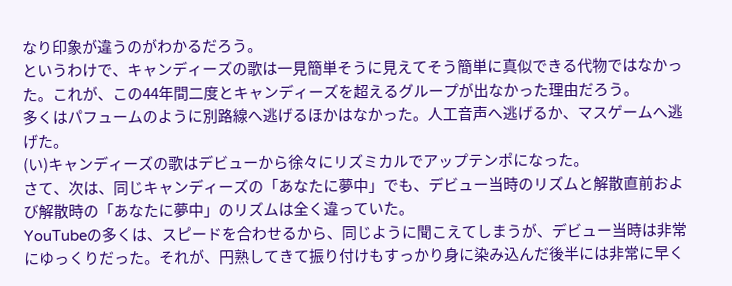なり印象が違うのがわかるだろう。
というわけで、キャンディーズの歌は一見簡単そうに見えてそう簡単に真似できる代物ではなかった。これが、この44年間二度とキャンディーズを超えるグループが出なかった理由だろう。
多くはパフュームのように別路線へ逃げるほかはなかった。人工音声へ逃げるか、マスゲームへ逃げた。
(い)キャンディーズの歌はデビューから徐々にリズミカルでアップテンポになった。
さて、次は、同じキャンディーズの「あなたに夢中」でも、デビュー当時のリズムと解散直前および解散時の「あなたに夢中」のリズムは全く違っていた。
YouTubeの多くは、スピードを合わせるから、同じように聞こえてしまうが、デビュー当時は非常にゆっくりだった。それが、円熟してきて振り付けもすっかり身に染み込んだ後半には非常に早く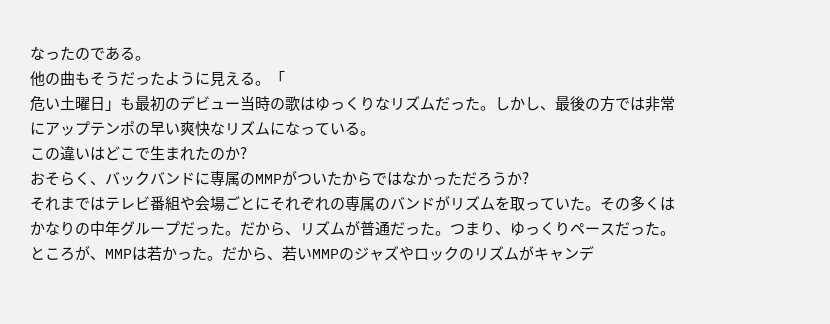なったのである。
他の曲もそうだったように見える。「
危い土曜日」も最初のデビュー当時の歌はゆっくりなリズムだった。しかし、最後の方では非常にアップテンポの早い爽快なリズムになっている。
この違いはどこで生まれたのか?
おそらく、バックバンドに専属のMMPがついたからではなかっただろうか?
それまではテレビ番組や会場ごとにそれぞれの専属のバンドがリズムを取っていた。その多くはかなりの中年グループだった。だから、リズムが普通だった。つまり、ゆっくりペースだった。
ところが、MMPは若かった。だから、若いMMPのジャズやロックのリズムがキャンデ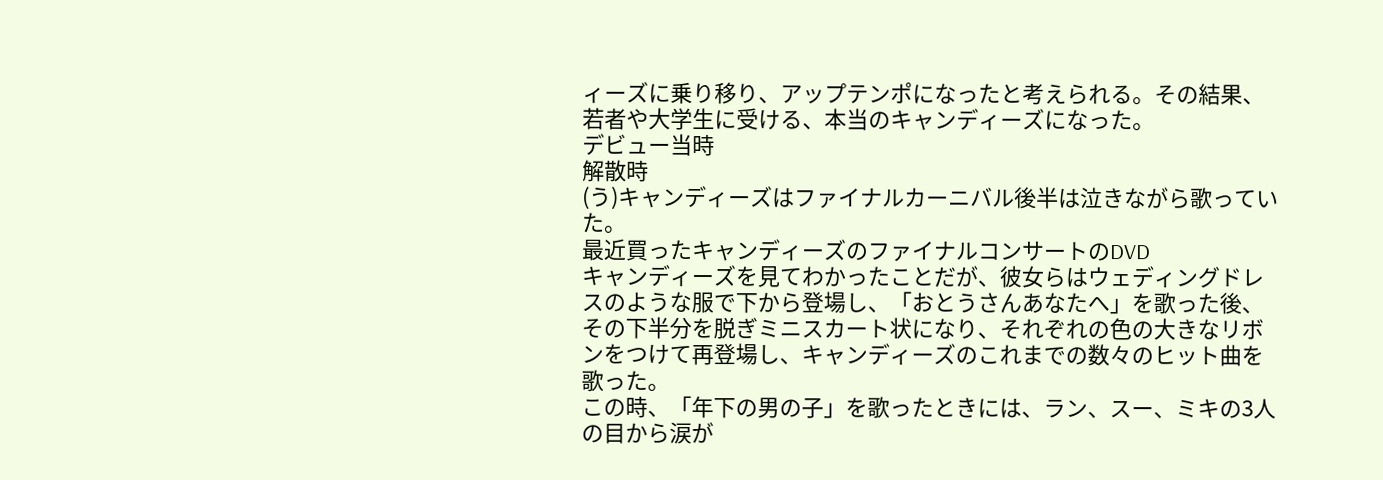ィーズに乗り移り、アップテンポになったと考えられる。その結果、若者や大学生に受ける、本当のキャンディーズになった。
デビュー当時
解散時
(う)キャンディーズはファイナルカーニバル後半は泣きながら歌っていた。
最近買ったキャンディーズのファイナルコンサートのDVD
キャンディーズを見てわかったことだが、彼女らはウェディングドレスのような服で下から登場し、「おとうさんあなたへ」を歌った後、その下半分を脱ぎミニスカート状になり、それぞれの色の大きなリボンをつけて再登場し、キャンディーズのこれまでの数々のヒット曲を歌った。
この時、「年下の男の子」を歌ったときには、ラン、スー、ミキの3人の目から涙が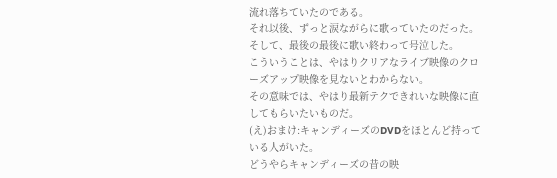流れ落ちていたのである。
それ以後、ずっと涙ながらに歌っていたのだった。
そして、最後の最後に歌い終わって号泣した。
こういうことは、やはりクリアなライブ映像のクローズアップ映像を見ないとわからない。
その意味では、やはり最新テクできれいな映像に直してもらいたいものだ。
(え)おまけ:キャンディーズのDVDをほとんど持っている人がいた。
どうやらキャンディーズの昔の映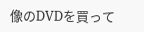像のDVDを買って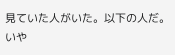見ていた人がいた。以下の人だ。
いや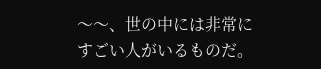〜〜、世の中には非常にすごい人がいるものだ。